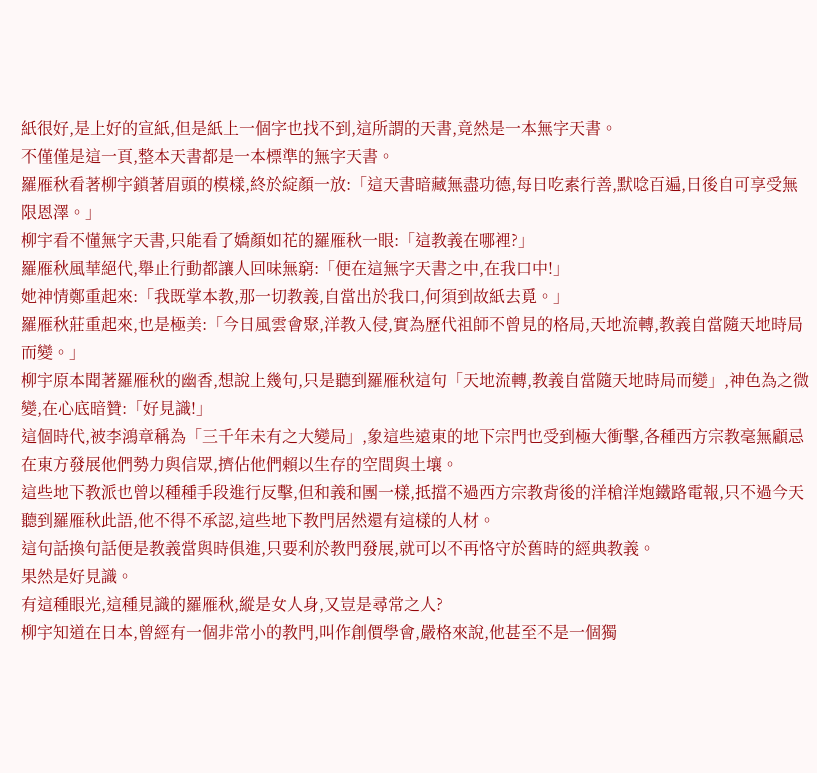紙很好,是上好的宣紙,但是紙上一個字也找不到,這所謂的天書,竟然是一本無字天書。
不僅僅是這一頁,整本天書都是一本標準的無字天書。
羅雁秋看著柳宇鎖著眉頭的模樣,終於綻顏一放:「這天書暗藏無盡功德,每日吃素行善,默唸百遍,日後自可享受無限恩澤。」
柳宇看不懂無字天書,只能看了嬌顏如花的羅雁秋一眼:「這教義在哪裡?」
羅雁秋風華絕代,舉止行動都讓人回味無窮:「便在這無字天書之中,在我口中!」
她神情鄭重起來:「我既掌本教,那一切教義,自當出於我口,何須到故紙去覓。」
羅雁秋莊重起來,也是極美:「今日風雲會聚,洋教入侵,實為歷代祖師不曾見的格局,天地流轉,教義自當隨天地時局而變。」
柳宇原本聞著羅雁秋的幽香,想說上幾句,只是聽到羅雁秋這句「天地流轉,教義自當隨天地時局而變」,神色為之微變,在心底暗贊:「好見識!」
這個時代,被李鴻章稱為「三千年未有之大變局」,象這些遠東的地下宗門也受到極大衝擊,各種西方宗教毫無顧忌在東方發展他們勢力與信眾,擠佔他們賴以生存的空間與土壤。
這些地下教派也曾以種種手段進行反擊,但和義和團一樣,抵擋不過西方宗教背後的洋槍洋炮鐵路電報,只不過今天聽到羅雁秋此語,他不得不承認,這些地下教門居然還有這樣的人材。
這句話換句話便是教義當與時俱進,只要利於教門發展,就可以不再恪守於舊時的經典教義。
果然是好見識。
有這種眼光,這種見識的羅雁秋,縱是女人身,又豈是尋常之人?
柳宇知道在日本,曾經有一個非常小的教門,叫作創價學會,嚴格來說,他甚至不是一個獨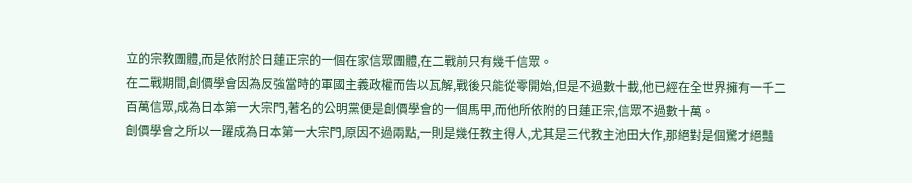立的宗教團體,而是依附於日蓮正宗的一個在家信眾團體,在二戰前只有幾千信眾。
在二戰期間,創價學會因為反強當時的軍國主義政權而告以瓦解,戰後只能從零開始,但是不過數十載,他已經在全世界擁有一千二百萬信眾,成為日本第一大宗門,著名的公明黨便是創價學會的一個馬甲,而他所依附的日蓮正宗,信眾不過數十萬。
創價學會之所以一躍成為日本第一大宗門,原因不過兩點,一則是幾任教主得人,尤其是三代教主池田大作,那絕對是個驚才絕豔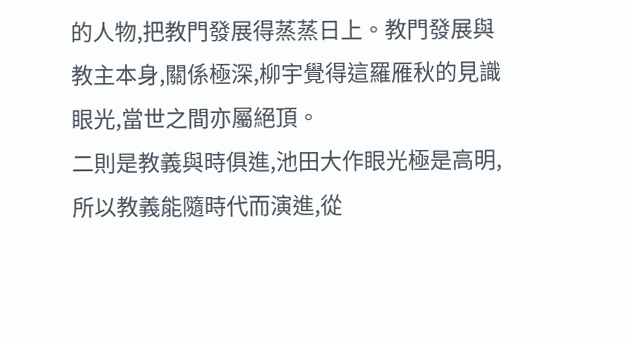的人物,把教門發展得蒸蒸日上。教門發展與教主本身,關係極深,柳宇覺得這羅雁秋的見識眼光,當世之間亦屬絕頂。
二則是教義與時俱進,池田大作眼光極是高明,所以教義能隨時代而演進,從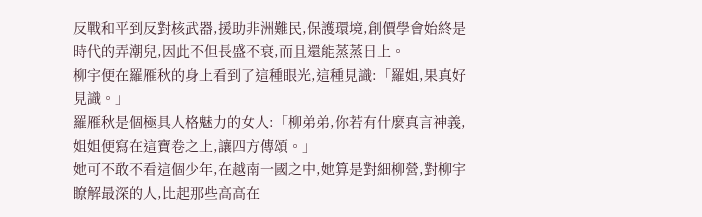反戰和平到反對核武器,援助非洲難民,保護環境,創價學會始終是時代的弄潮兒,因此不但長盛不衰,而且還能蒸蒸日上。
柳宇便在羅雁秋的身上看到了這種眼光,這種見識:「羅姐,果真好見識。」
羅雁秋是個極具人格魅力的女人:「柳弟弟,你若有什麼真言神義,姐姐便寫在這寶卷之上,讓四方傳頌。」
她可不敢不看這個少年,在越南一國之中,她算是對細柳營,對柳宇瞭解最深的人,比起那些高高在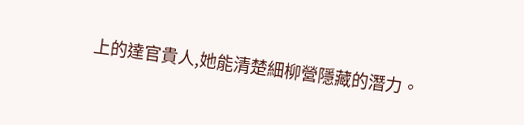上的達官貴人,她能清楚細柳營隱藏的潛力。